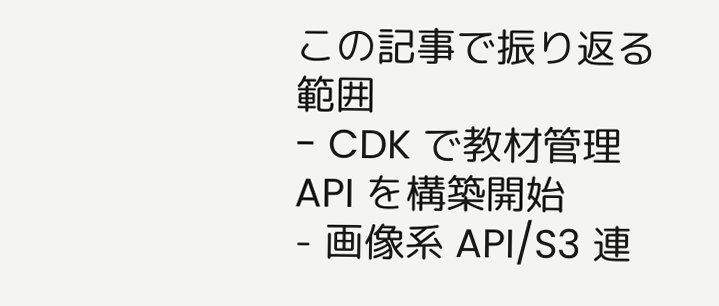この記事で振り返る範囲
- CDK で教材管理 API を構築開始
- 画像系 API/S3 連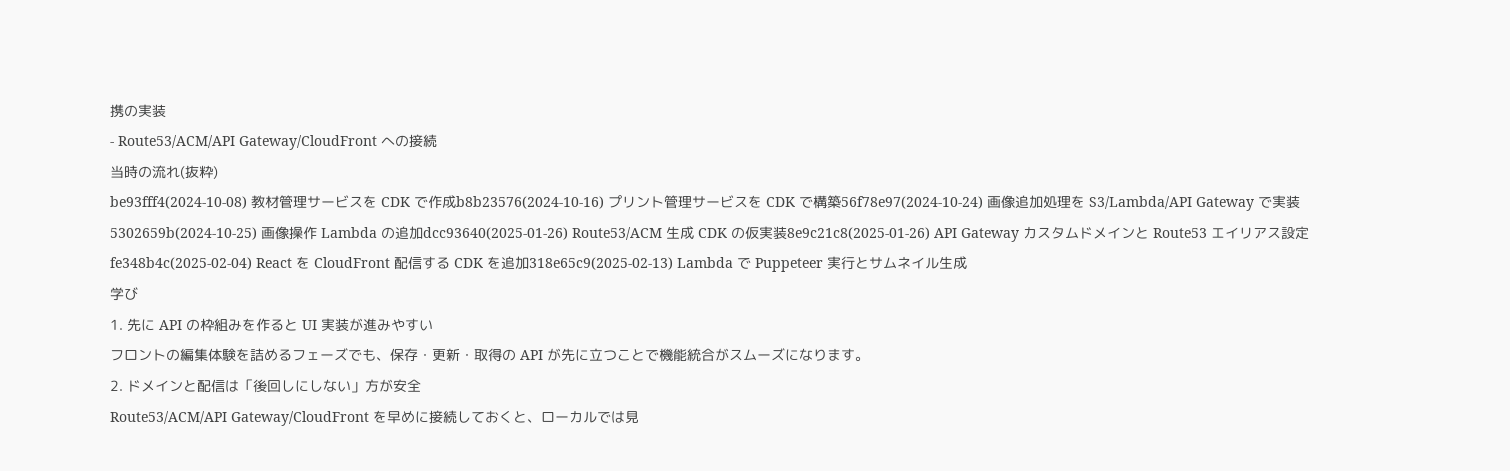携の実装
- Route53/ACM/API Gateway/CloudFront への接続
当時の流れ(抜粋)
be93fff4(2024-10-08) 教材管理サービスを CDK で作成b8b23576(2024-10-16) プリント管理サービスを CDK で構築56f78e97(2024-10-24) 画像追加処理を S3/Lambda/API Gateway で実装5302659b(2024-10-25) 画像操作 Lambda の追加dcc93640(2025-01-26) Route53/ACM 生成 CDK の仮実装8e9c21c8(2025-01-26) API Gateway カスタムドメインと Route53 エイリアス設定fe348b4c(2025-02-04) React を CloudFront 配信する CDK を追加318e65c9(2025-02-13) Lambda で Puppeteer 実行とサムネイル生成
学び
1. 先に API の枠組みを作ると UI 実装が進みやすい
フロントの編集体験を詰めるフェーズでも、保存・更新・取得の API が先に立つことで機能統合がスムーズになります。
2. ドメインと配信は「後回しにしない」方が安全
Route53/ACM/API Gateway/CloudFront を早めに接続しておくと、ローカルでは見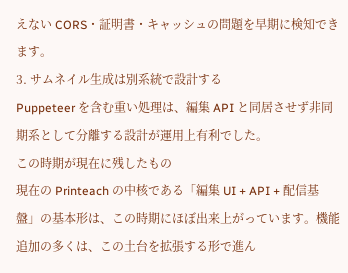えない CORS・証明書・キャッシュの問題を早期に検知できます。
3. サムネイル生成は別系統で設計する
Puppeteer を含む重い処理は、編集 API と同居させず非同期系として分離する設計が運用上有利でした。
この時期が現在に残したもの
現在の Printeach の中核である「編集 UI + API + 配信基盤」の基本形は、この時期にほぼ出来上がっています。機能追加の多くは、この土台を拡張する形で進ん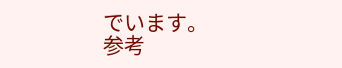でいます。
参考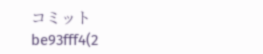コミット
be93fff4(2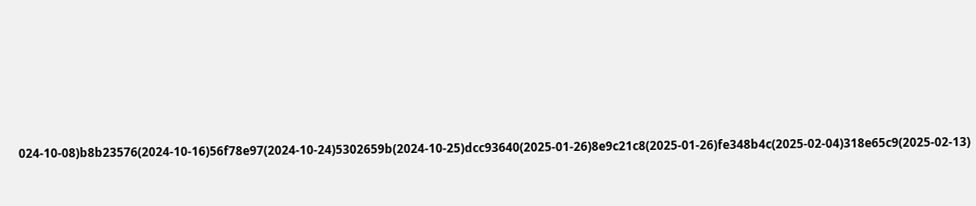024-10-08)b8b23576(2024-10-16)56f78e97(2024-10-24)5302659b(2024-10-25)dcc93640(2025-01-26)8e9c21c8(2025-01-26)fe348b4c(2025-02-04)318e65c9(2025-02-13)